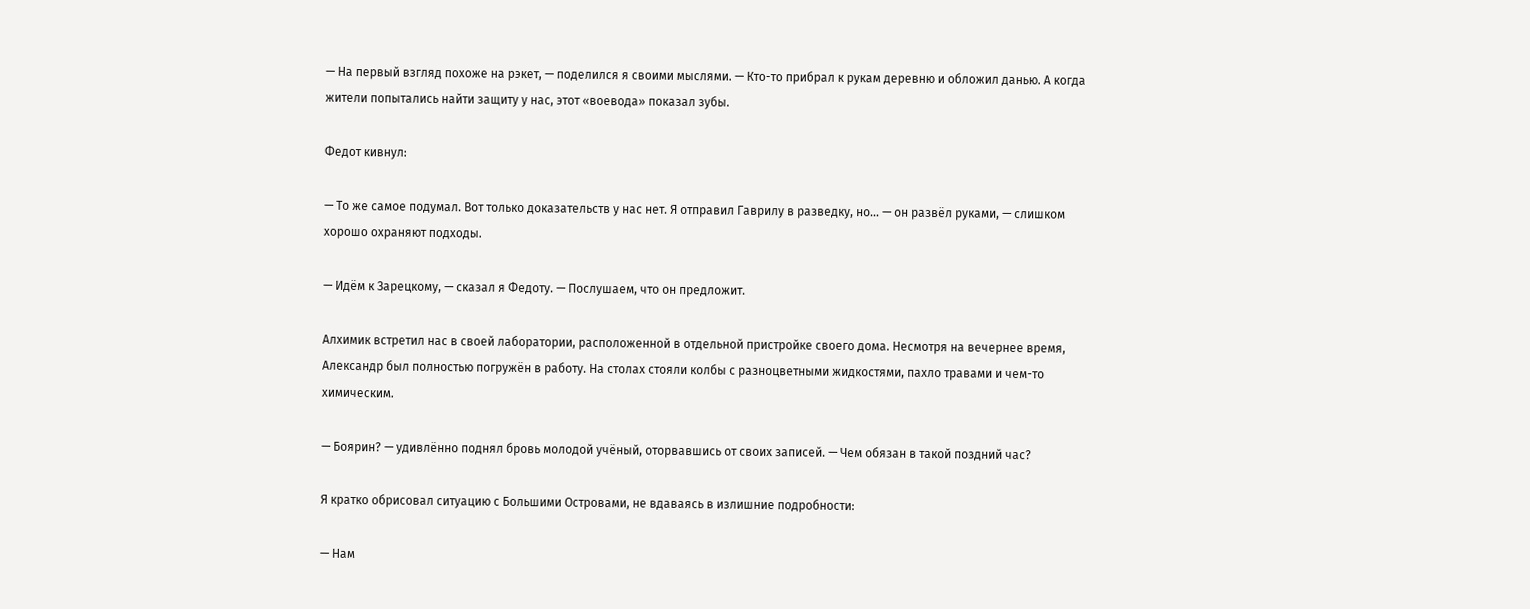— На первый взгляд похоже на рэкет, — поделился я своими мыслями. — Кто-то прибрал к рукам деревню и обложил данью. А когда жители попытались найти защиту у нас, этот «воевода» показал зубы.

Федот кивнул:

— То же самое подумал. Вот только доказательств у нас нет. Я отправил Гаврилу в разведку, но… — он развёл руками, — слишком хорошо охраняют подходы.

— Идём к Зарецкому, — сказал я Федоту. — Послушаем, что он предложит.

Алхимик встретил нас в своей лаборатории, расположенной в отдельной пристройке своего дома. Несмотря на вечернее время, Александр был полностью погружён в работу. На столах стояли колбы с разноцветными жидкостями, пахло травами и чем-то химическим.

— Боярин? — удивлённо поднял бровь молодой учёный, оторвавшись от своих записей. — Чем обязан в такой поздний час?

Я кратко обрисовал ситуацию с Большими Островами, не вдаваясь в излишние подробности:

— Нам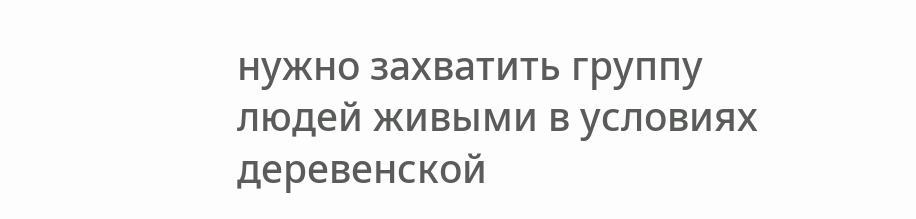нужно захватить группу людей живыми в условиях деревенской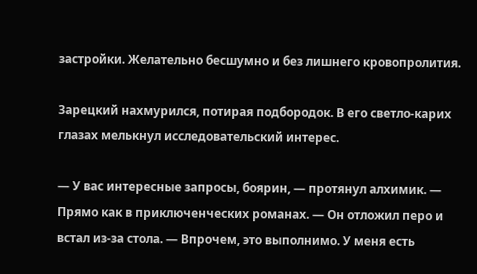застройки. Желательно бесшумно и без лишнего кровопролития.

Зарецкий нахмурился, потирая подбородок. В его светло-карих глазах мелькнул исследовательский интерес.

— У вас интересные запросы, боярин, — протянул алхимик. — Прямо как в приключенческих романах. — Он отложил перо и встал из-за стола. — Впрочем, это выполнимо. У меня есть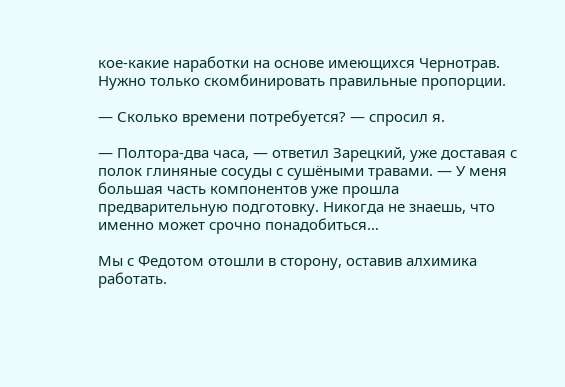кое-какие наработки на основе имеющихся Чернотрав. Нужно только скомбинировать правильные пропорции.

— Сколько времени потребуется? — спросил я.

— Полтора-два часа, — ответил Зарецкий, уже доставая с полок глиняные сосуды с сушёными травами. — У меня большая часть компонентов уже прошла предварительную подготовку. Никогда не знаешь, что именно может срочно понадобиться…

Мы с Федотом отошли в сторону, оставив алхимика работать.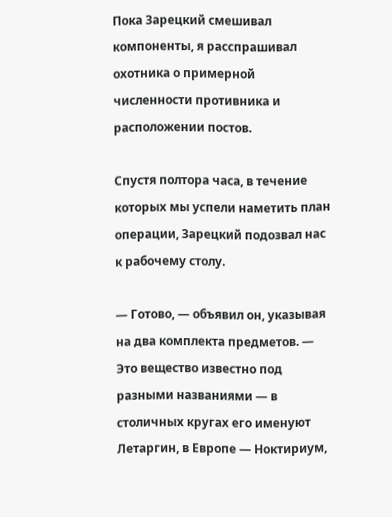Пока Зарецкий смешивал компоненты, я расспрашивал охотника о примерной численности противника и расположении постов.

Спустя полтора часа, в течение которых мы успели наметить план операции, Зарецкий подозвал нас к рабочему столу.

— Готово, — объявил он, указывая на два комплекта предметов. — Это вещество известно под разными названиями — в столичных кругах его именуют Летаргин, в Европе — Ноктириум,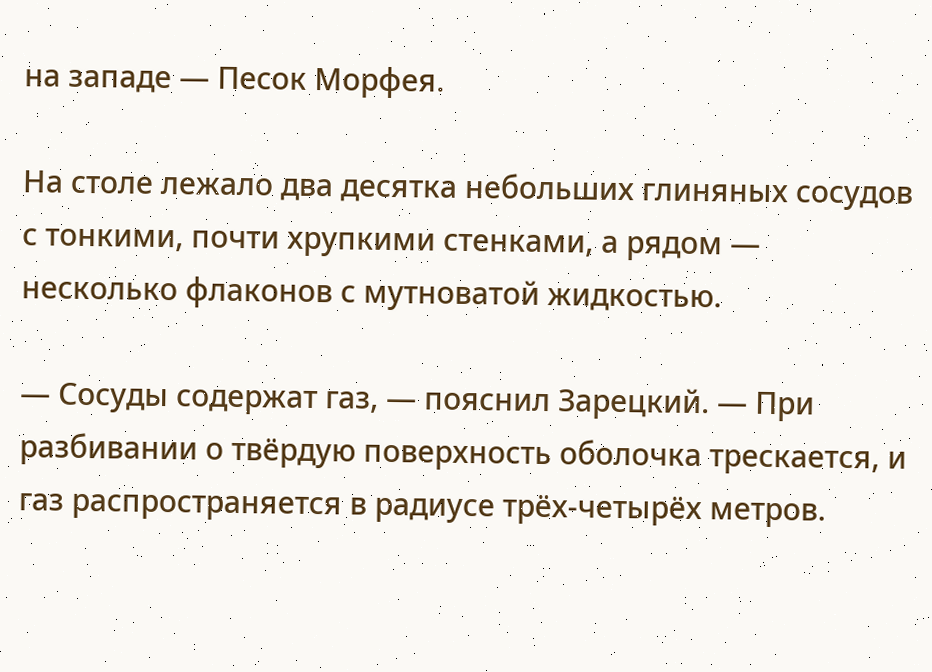на западе — Песок Морфея.

На столе лежало два десятка небольших глиняных сосудов с тонкими, почти хрупкими стенками, а рядом — несколько флаконов с мутноватой жидкостью.

— Сосуды содержат газ, — пояснил Зарецкий. — При разбивании о твёрдую поверхность оболочка трескается, и газ распространяется в радиусе трёх-четырёх метров.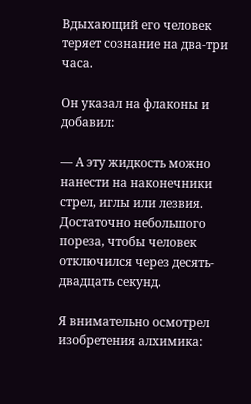Вдыхающий его человек теряет сознание на два-три часа.

Он указал на флаконы и добавил:

— А эту жидкость можно нанести на наконечники стрел, иглы или лезвия. Достаточно небольшого пореза, чтобы человек отключился через десять-двадцать секунд.

Я внимательно осмотрел изобретения алхимика: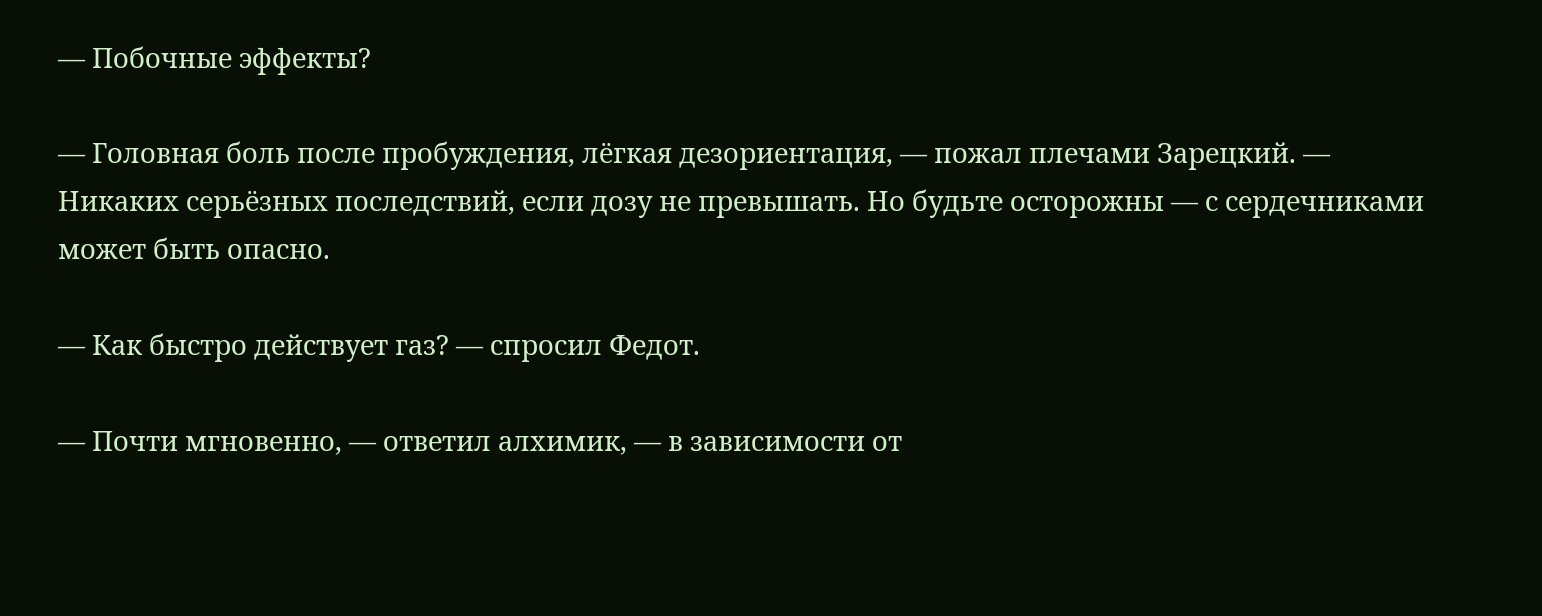— Побочные эффекты?

— Головная боль после пробуждения, лёгкая дезориентация, — пожал плечами Зарецкий. — Никаких серьёзных последствий, если дозу не превышать. Но будьте осторожны — с сердечниками может быть опасно.

— Как быстро действует газ? — спросил Федот.

— Почти мгновенно, — ответил алхимик, — в зависимости от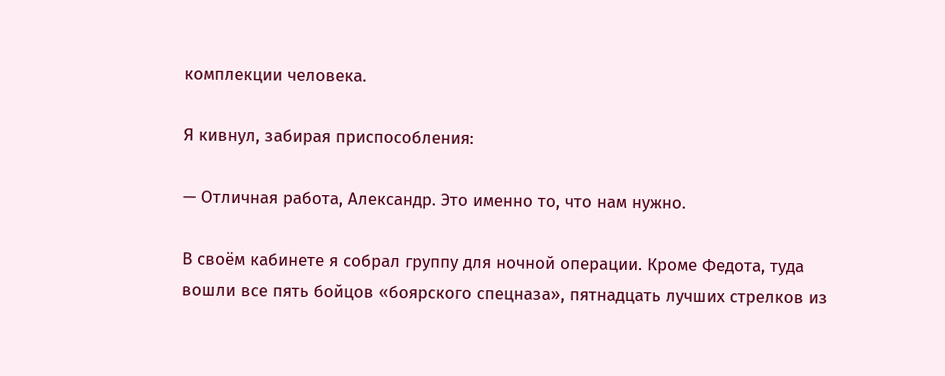комплекции человека.

Я кивнул, забирая приспособления:

— Отличная работа, Александр. Это именно то, что нам нужно.

В своём кабинете я собрал группу для ночной операции. Кроме Федота, туда вошли все пять бойцов «боярского спецназа», пятнадцать лучших стрелков из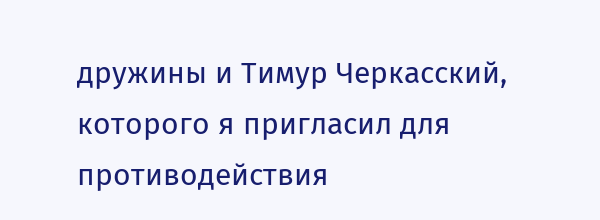дружины и Тимур Черкасский, которого я пригласил для противодействия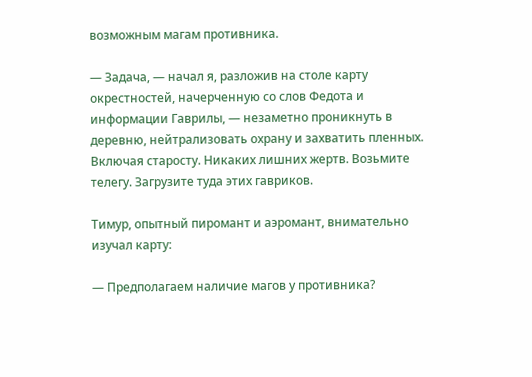возможным магам противника.

— Задача, — начал я, разложив на столе карту окрестностей, начерченную со слов Федота и информации Гаврилы, — незаметно проникнуть в деревню, нейтрализовать охрану и захватить пленных. Включая старосту. Никаких лишних жертв. Возьмите телегу. Загрузите туда этих гавриков.

Тимур, опытный пиромант и аэромант, внимательно изучал карту:

— Предполагаем наличие магов у противника?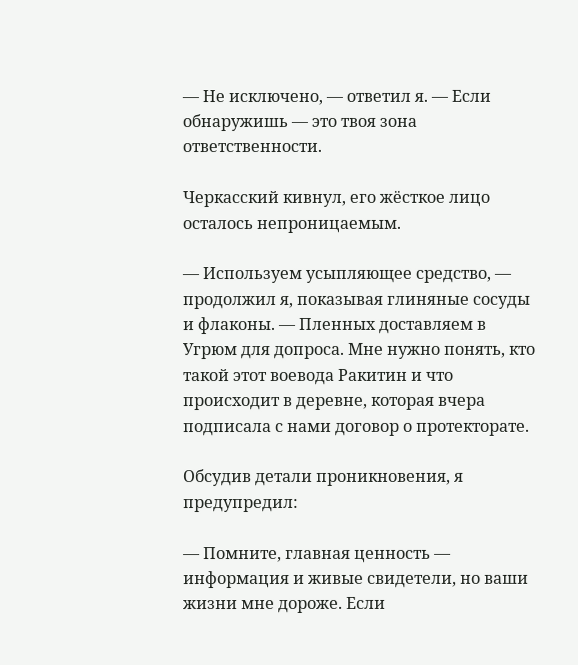— Не исключено, — ответил я. — Если обнаружишь — это твоя зона ответственности.

Черкасский кивнул, его жёсткое лицо осталось непроницаемым.

— Используем усыпляющее средство, — продолжил я, показывая глиняные сосуды и флаконы. — Пленных доставляем в Угрюм для допроса. Мне нужно понять, кто такой этот воевода Ракитин и что происходит в деревне, которая вчера подписала с нами договор о протекторате.

Обсудив детали проникновения, я предупредил:

— Помните, главная ценность — информация и живые свидетели, но ваши жизни мне дороже. Если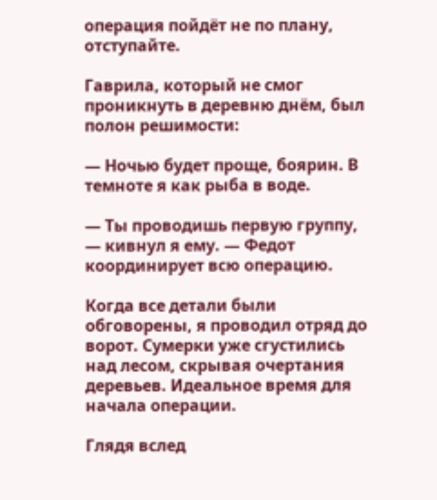операция пойдёт не по плану, отступайте.

Гаврила, который не смог проникнуть в деревню днём, был полон решимости:

— Ночью будет проще, боярин. В темноте я как рыба в воде.

— Ты проводишь первую группу, — кивнул я ему. — Федот координирует всю операцию.

Когда все детали были обговорены, я проводил отряд до ворот. Сумерки уже сгустились над лесом, скрывая очертания деревьев. Идеальное время для начала операции.

Глядя вслед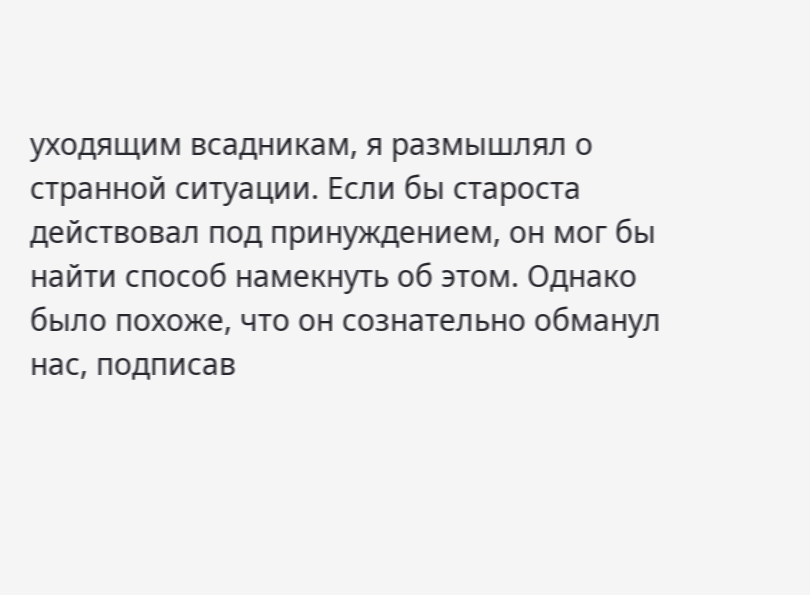уходящим всадникам, я размышлял о странной ситуации. Если бы староста действовал под принуждением, он мог бы найти способ намекнуть об этом. Однако было похоже, что он сознательно обманул нас, подписав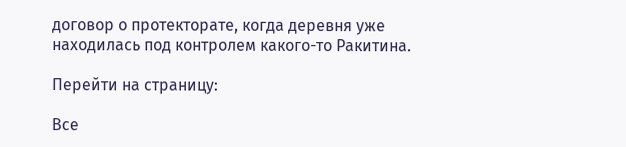договор о протекторате, когда деревня уже находилась под контролем какого-то Ракитина.

Перейти на страницу:

Все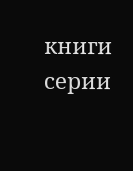книги серии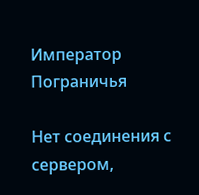Император Пограничья

Нет соединения с сервером,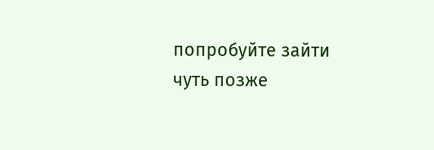попробуйте зайти чуть позже